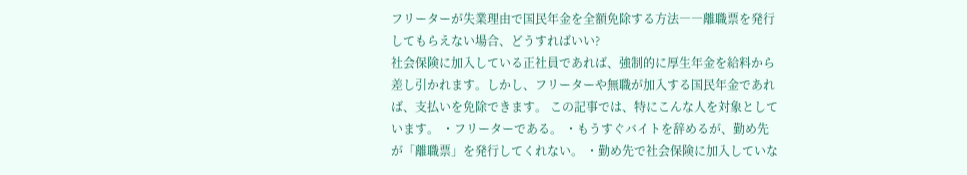フリーターが失業理由で国民年金を全額免除する方法――離職票を発行してもらえない場合、どうすればいい?
社会保険に加入している正社員であれば、強制的に厚生年金を給料から差し引かれます。しかし、フリーターや無職が加入する国民年金であれば、支払いを免除できます。 この記事では、特にこんな人を対象としています。 ・フリーターである。 ・もうすぐバイトを辞めるが、勤め先が「離職票」を発行してくれない。 ・勤め先で社会保険に加入していな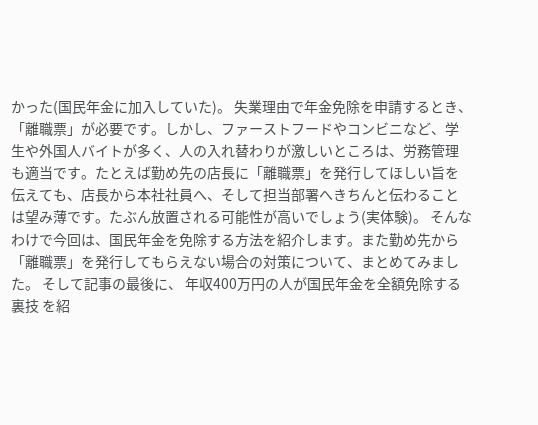かった(国民年金に加入していた)。 失業理由で年金免除を申請するとき、「離職票」が必要です。しかし、ファーストフードやコンビニなど、学生や外国人バイトが多く、人の入れ替わりが激しいところは、労務管理も適当です。たとえば勤め先の店長に「離職票」を発行してほしい旨を伝えても、店長から本社社員へ、そして担当部署へきちんと伝わることは望み薄です。たぶん放置される可能性が高いでしょう(実体験)。 そんなわけで今回は、国民年金を免除する方法を紹介します。また勤め先から「離職票」を発行してもらえない場合の対策について、まとめてみました。 そして記事の最後に、 年収400万円の人が国民年金を全額免除する裏技 を紹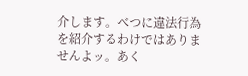介します。べつに違法行為を紹介するわけではありませんよッ。あく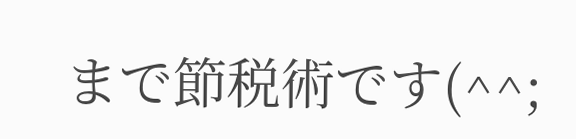まで節税術です(^^;